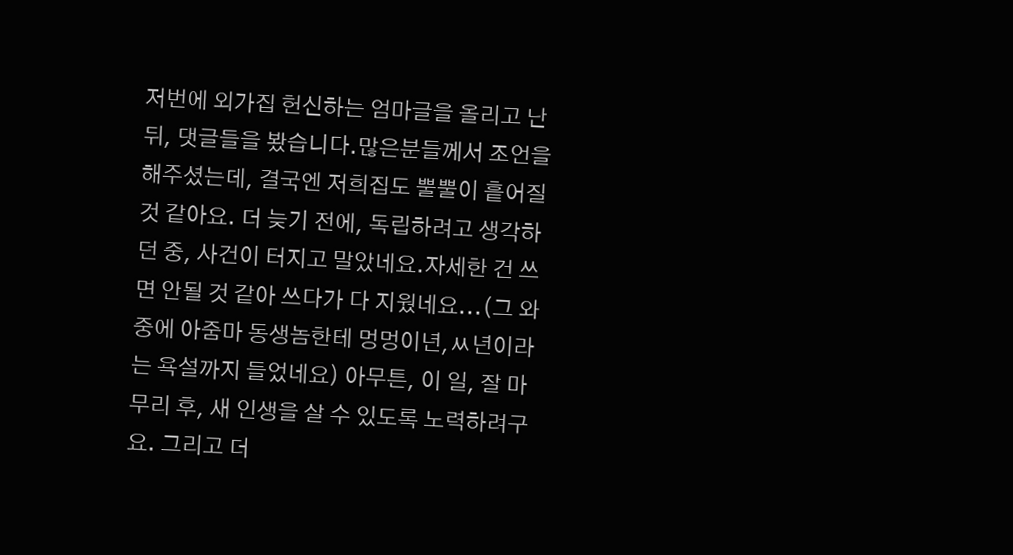저번에 외가집 헌신하는 엄마글을 올리고 난 뒤, 댓글들을 봤습니다.많은분들께서 조언을 해주셨는데, 결국엔 저희집도 뿔뿔이 흩어질 것 같아요. 더 늦기 전에, 독립하려고 생각하던 중, 사건이 터지고 말았네요.자세한 건 쓰면 안될 것 같아 쓰다가 다 지웠네요...(그 와중에 아줌마 동생놈한테 멍멍이년,ㅆ년이라는 욕설까지 들었네요) 아무튼, 이 일, 잘 마무리 후, 새 인생을 살 수 있도록 노력하려구요. 그리고 더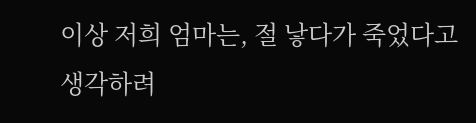이상 저희 엄마는, 절 낳다가 죽었다고 생각하려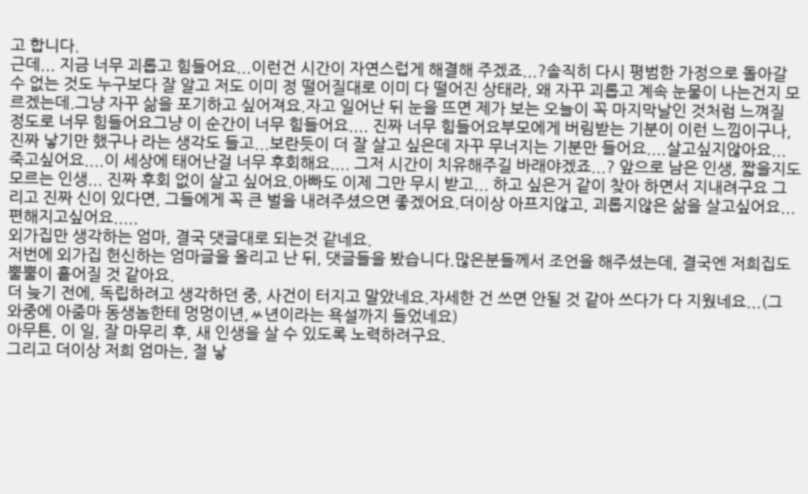고 합니다.
근데... 지금 너무 괴롭고 힘들어요...이런건 시간이 자연스럽게 해결해 주겠죠...?솔직히 다시 평범한 가정으로 돌아갈 수 없는 것도 누구보다 잘 알고 저도 이미 정 떨어질대로 이미 다 떨어진 상태라, 왜 자꾸 괴롭고 계속 눈물이 나는건지 모르겠는데.그냥 자꾸 삶을 포기하고 싶어져요.자고 일어난 뒤 눈을 뜨면 제가 보는 오늘이 꼭 마지막날인 것처럼 느껴질 정도로 너무 힘들어요그냥 이 순간이 너무 힘들어요.... 진짜 너무 힘들어요부모에게 버림받는 기분이 이런 느낌이구나, 진짜 낳기만 했구나 라는 생각도 들고...보란듯이 더 잘 살고 싶은데 자꾸 무너지는 기분만 들어요....살고싶지않아요... 죽고싶어요....이 세상에 태어난걸 너무 후회해요.... 그저 시간이 치유해주길 바래야겠죠...? 앞으로 남은 인생, 짧을지도 모르는 인생... 진짜 후회 없이 살고 싶어요.아빠도 이제 그만 무시 받고... 하고 싶은거 같이 찾아 하면서 지내려구요 그리고 진짜 신이 있다면, 그들에게 꼭 큰 벌을 내려주셨으면 좋겠어요.더이상 아프지않고, 괴롭지않은 삶을 살고싶어요... 편해지고싶어요.....
외가집만 생각하는 엄마, 결국 댓글대로 되는것 같네요.
저번에 외가집 헌신하는 엄마글을 올리고 난 뒤, 댓글들을 봤습니다.많은분들께서 조언을 해주셨는데, 결국엔 저희집도 뿔뿔이 흩어질 것 같아요.
더 늦기 전에, 독립하려고 생각하던 중, 사건이 터지고 말았네요.자세한 건 쓰면 안될 것 같아 쓰다가 다 지웠네요...(그 와중에 아줌마 동생놈한테 멍멍이년,ㅆ년이라는 욕설까지 들었네요)
아무튼, 이 일, 잘 마무리 후, 새 인생을 살 수 있도록 노력하려구요.
그리고 더이상 저희 엄마는, 절 낳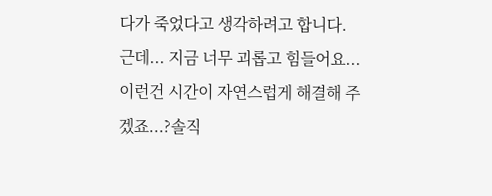다가 죽었다고 생각하려고 합니다.
근데... 지금 너무 괴롭고 힘들어요...이런건 시간이 자연스럽게 해결해 주겠죠...?솔직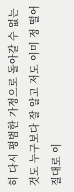히 다시 평범한 가정으로 돌아갈 수 없는 것도 누구보다 잘 알고 저도 이미 정 떨어질대로 이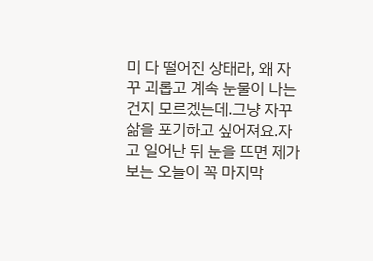미 다 떨어진 상태라, 왜 자꾸 괴롭고 계속 눈물이 나는건지 모르겠는데.그냥 자꾸 삶을 포기하고 싶어져요.자고 일어난 뒤 눈을 뜨면 제가 보는 오늘이 꼭 마지막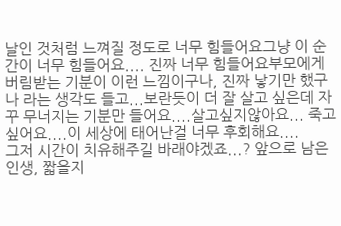날인 것처럼 느껴질 정도로 너무 힘들어요그냥 이 순간이 너무 힘들어요.... 진짜 너무 힘들어요부모에게 버림받는 기분이 이런 느낌이구나, 진짜 낳기만 했구나 라는 생각도 들고...보란듯이 더 잘 살고 싶은데 자꾸 무너지는 기분만 들어요....살고싶지않아요... 죽고싶어요....이 세상에 태어난걸 너무 후회해요....
그저 시간이 치유해주길 바래야겠죠...? 앞으로 남은 인생, 짧을지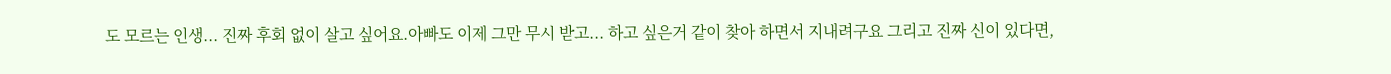도 모르는 인생... 진짜 후회 없이 살고 싶어요.아빠도 이제 그만 무시 받고... 하고 싶은거 같이 찾아 하면서 지내려구요 그리고 진짜 신이 있다면,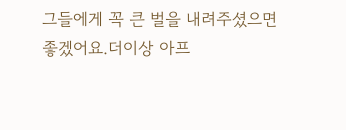그들에게 꼭 큰 벌을 내려주셨으면 좋겠어요.더이상 아프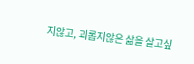지않고, 괴롭지않은 삶을 살고싶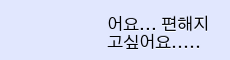어요... 편해지고싶어요.....